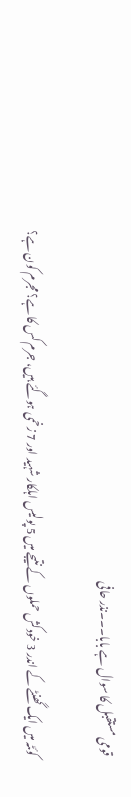قومی مستقبل کا سوال ہے بابا۔۔۔نذر حافی

کوئٹہ میں ایک گھنٹے کے اندر 3 خودکش حملوں کے نتیجے میں 5 پولیس اہلکار شہید اور 7 زخمی ہوگئے ہیں، جرم کس کا ہے؟ مجرم کون ہے؟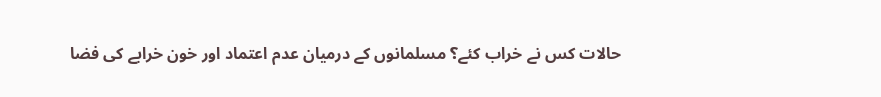حالات کس نے خراب کئے؟ مسلمانوں کے درمیان عدم اعتماد اور خون خرابے کی فضا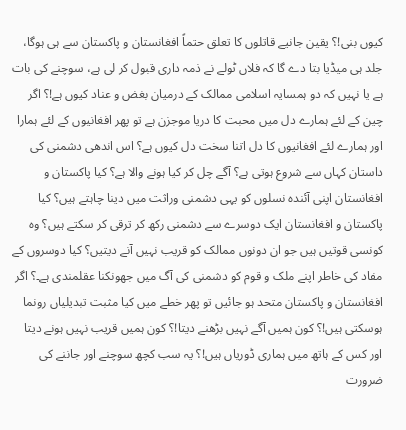کیوں بنی!؟ یقین جانیے قاتلوں کا تعلق حتماً افغانستان و پاکستان سے ہی ہوگا، جلد ہی میڈیا بتا دے گا کہ فلاں ٹولے نے ذمہ داری قبول کر لی ہے، سوچنے کی بات ہے یا نہیں کہ دو ہمسایہ اسلامی ممالک کے درمیان بغض و عناد کیوں ہے!؟ اگر چین کے لئے ہمارے دل میں محبت کا دریا موجزن ہے تو پھر افغانیوں کے لئے ہمارا اور ہمارے لئے افغانیوں کا دل اتنا سخت دل کیوں ہے؟ اس اندھی دشمنی کی داستان کہاں سے شروع ہوتی ہے؟ آگے چل کر کیا ہونے والا ہے؟ کیا پاکستان و افغانستان اپنی آئندہ نسلوں کو یہی دشمنی وراثت میں دینا چاہتے ہیں؟ کیا پاکستان و افغانستان ایک دوسرے سے دشمنی رکھ کر ترقی کر سکتے ہیں؟ وہ کونسی قوتیں ہیں جو ان دونوں ممالک کو قریب نہیں آنے دیتیں؟ کیا دوسروں کے مفاد کی خاطر اپنے ملک و قوم کو دشمنی کی آگ میں جھونکنا عقلمندی ہے۔؟ اگر افغانستان و پاکستان متحد ہو جائیں تو پھر خطے میں کیا مثبت تبدیلیاں رونما ہوسکتی ہیں!؟ کون ہمیں آگے نہیں بڑھنے دیتا!؟ کون ہمیں قریب نہیں ہونے دیتا اور کس کے ہاتھ میں ہماری ڈوریاں ہیں!؟ یہ سب کچھ سوچنے اور جاننے کی ضرورت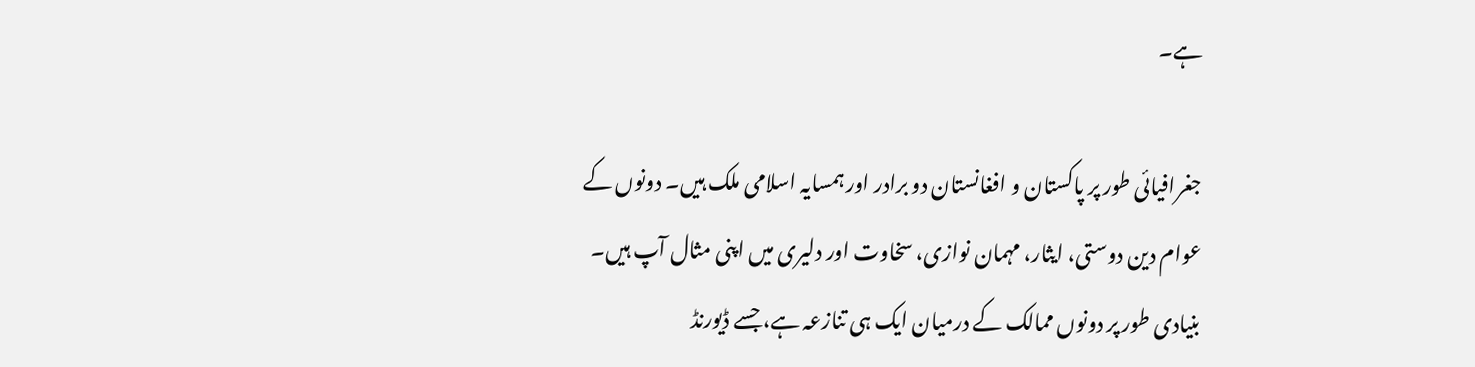ہے۔

جغرافیائی طور پر پاکستان و افغانستان دو برادر اور ہمسایہ اسلامی ملک ہیں۔ دونوں کے عوام دین دوستی، ایثار، مہمان نوازی، سخاوت اور دلیری میں اپنی مثال آپ ہیں۔ بنیادی طور پر دونوں ممالک کے درمیان ایک ہی تنازعہ ہے، جسے ڈیورنڈ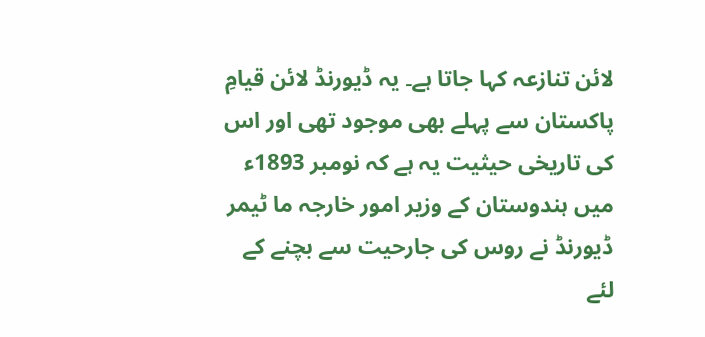لائن تنازعہ کہا جاتا ہے۔ یہ ڈیورنڈ لائن قیامِ پاکستان سے پہلے بھی موجود تھی اور اس کی تاریخی حیثیت یہ ہے کہ نومبر 1893ء میں ہندوستان کے وزیر امور خارجہ ما ٹیمر ڈیورنڈ نے روس کی جارحیت سے بچنے کے لئے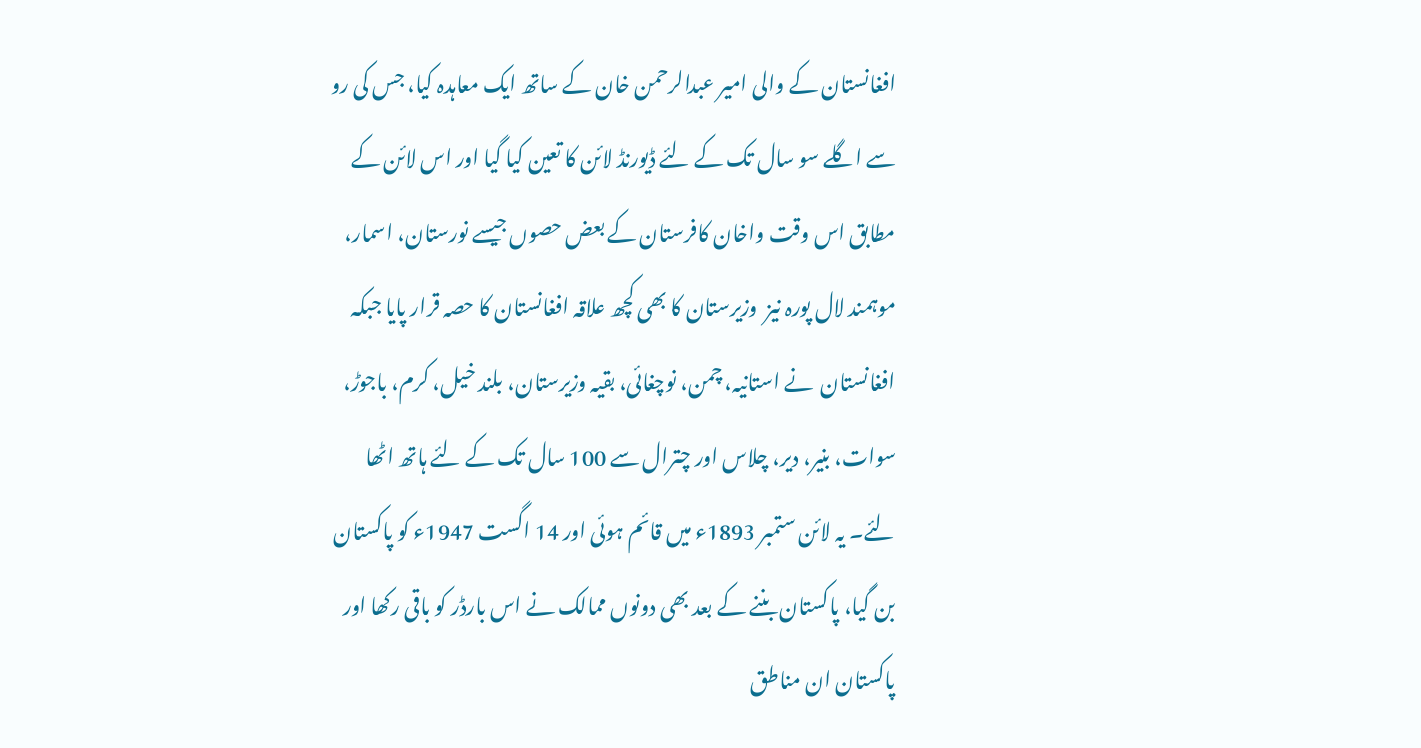افغانستان کے والی امیر عبدالرحمن خان کے ساتھ ایک معاہدہ کیا، جس کی رو سے اگلے سو سال تک کے لئے ڈیورنڈ لائن کا تعین کیا گیا اور اس لائن کے مطابق اس وقت واخان کافرستان کے بعض حصوں جیسے نورستان، اسمار، موہمند لال پورہ نیز  وزیرستان کا بھی کچھ علاقہ افغانستان کا حصہ قرار پایا جبکہ افغانستان  نے استانیہ، چمن، نوچغائی، بقیہ وزیرستان، بلند خیل، کرم، باجوڑ، سوات، بنیر، دیر، چلاس اور چترال سے 100 سال تک کے لئے ہاتھ اٹھا لئے۔ یہ لائن ستمبر 1893ء میں قائم ہوئی اور 14 اگست 1947ء کو پاکستان بن گیا، پاکستان بننے کے بعد بھی دونوں ممالک نے اس بارڈر کو باقی رکھا اور پاکستان ان مناطق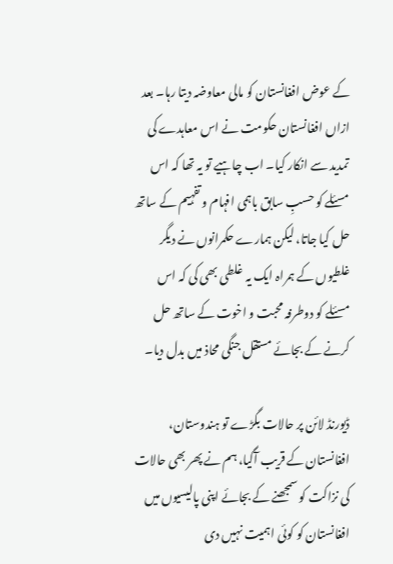کے عوض افغانستان کو مالی معاوضہ دیتا رہا۔ بعد ازاں افغانستان حکومت نے اس معاہدے کی تمدید سے انکار کیا۔ اب چاہیے تو یہ تھا کہ اس مسئلے کو حسبِ سابق باہمی افہام و تفہیم کے ساتھ حل کیا جاتا، لیکن ہمارے حکمرانوں نے دیگر غلطیوں کے ہمراہ ایک یہ غلطی بھی کی کہ اس مسئلے کو دوطرفہ محبت و اخوت کے ساتھ حل کرنے کے بجائے مستقل جنگی محاذ میں بدل دیا۔

ڈیورنڈ لائن پر حالات بگڑے تو ہندوستان، افغانستان کے قریب آگیا، ہم نے پھر بھی حالات کی نزاکت کو سمجھنے کے بجائے اپنی پالیسیوں میں افغانستان کو کوئی اہمیت نہیں دی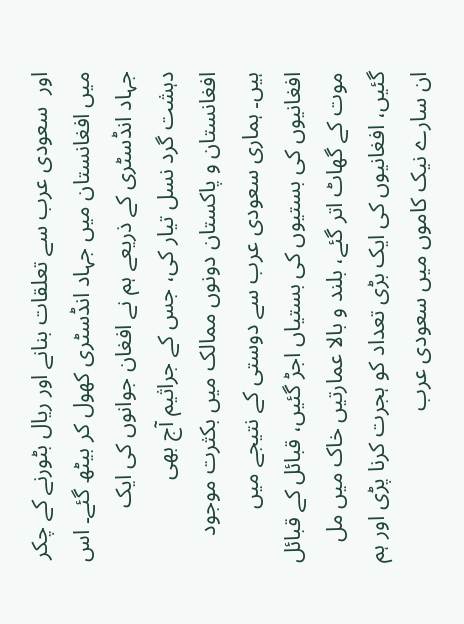اور  سعودی عرب سے تعلقات بنانے اور ریال بٹورنے کے چکر میں افغانستان میں جہاد انڈسٹری کھول کر بیٹھ گئے۔ اس جہاد انڈسٹری کے ذریعے ہم نے افغان جوانوں کی ایک دہشت گرد نسل تیار کی، جس کے جراثیم آج بھی افغانستان و پاکستان دونوں ممالک میں بکثرت موجود ہیں۔ ہماری سعودی عرب سے دوستی کے نتیجے میں افغانیوں کی بستیوں کی بستیاں اجڑ گئیں، قبائل کے قبائل موت کے گھاٹ اتر گئے، بلند و بالا عمارتیں خاک میں مل گئیں، افغانیوں کی ایک بڑی تعداد کو ہجرت کرنا پڑی اور ہم ان سارے نیک کاموں میں سعودی عرب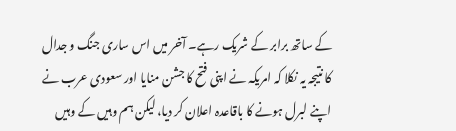کے ساتھ برابر کے شریک رہے۔ آخر میں اس ساری جنگ و جدال کا نتیجہ یہ نکلا کہ امریکہ نے اپنی فتح کا جشن منایا اور سعودی عرب نے اپنے لبرل ہونے کا باقاعدہ اعلان کر دیا، لیکن ہم وہیں کے وہیں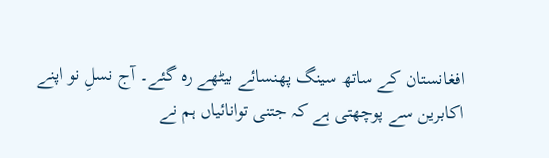افغانستان کے ساتھ سینگ پھنسائے بیٹھے رہ گئے۔ آج نسلِ نو اپنے اکابرین سے پوچھتی ہے کہ جتنی توانائیاں ہم نے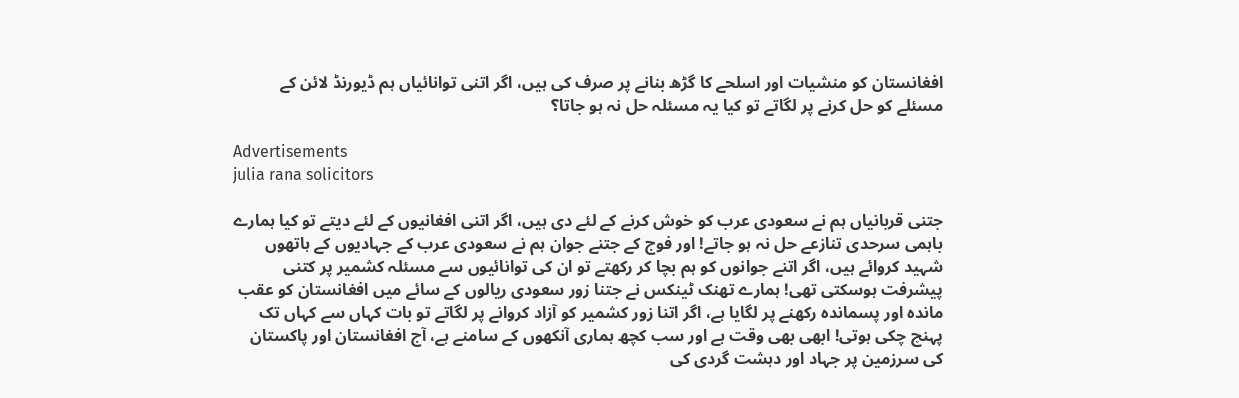افغانستان کو منشیات اور اسلحے کا گڑھ بنانے پر صرف کی ہیں، اگر اتنی توانائیاں ہم ڈیورنڈ لائن کے مسئلے کو حل کرنے پر لگاتے تو کیا یہ مسئلہ حل نہ ہو جاتا؟

Advertisements
julia rana solicitors

جتنی قربانیاں ہم نے سعودی عرب کو خوش کرنے کے لئے دی ہیں، اگر اتنی افغانیوں کے لئے دیتے تو کیا ہمارے باہمی سرحدی تنازعے حل نہ ہو جاتے! اور فوج کے جتنے جوان ہم نے سعودی عرب کے جہادیوں کے ہاتھوں شہید کروائے ہیں، اگر اتنے جوانوں کو ہم بچا کر رکھتے تو ان کی توانائیوں سے مسئلہ کشمیر پر کتنی پیشرفت ہوسکتی تھی! ہمارے تھنک ٹینکس نے جتنا زور سعودی ریالوں کے سائے میں افغانستان کو عقب ماندہ اور پسماندہ رکھنے پر لگایا ہے، اگر اتنا زور کشمیر کو آزاد کروانے پر لگاتے تو بات کہاں سے کہاں تک پہنچ چکی ہوتی! ابھی بھی وقت ہے اور سب کچھ ہماری آنکھوں کے سامنے ہے، آج افغانستان اور پاکستان کی سرزمین پر جہاد اور دہشت گردی کی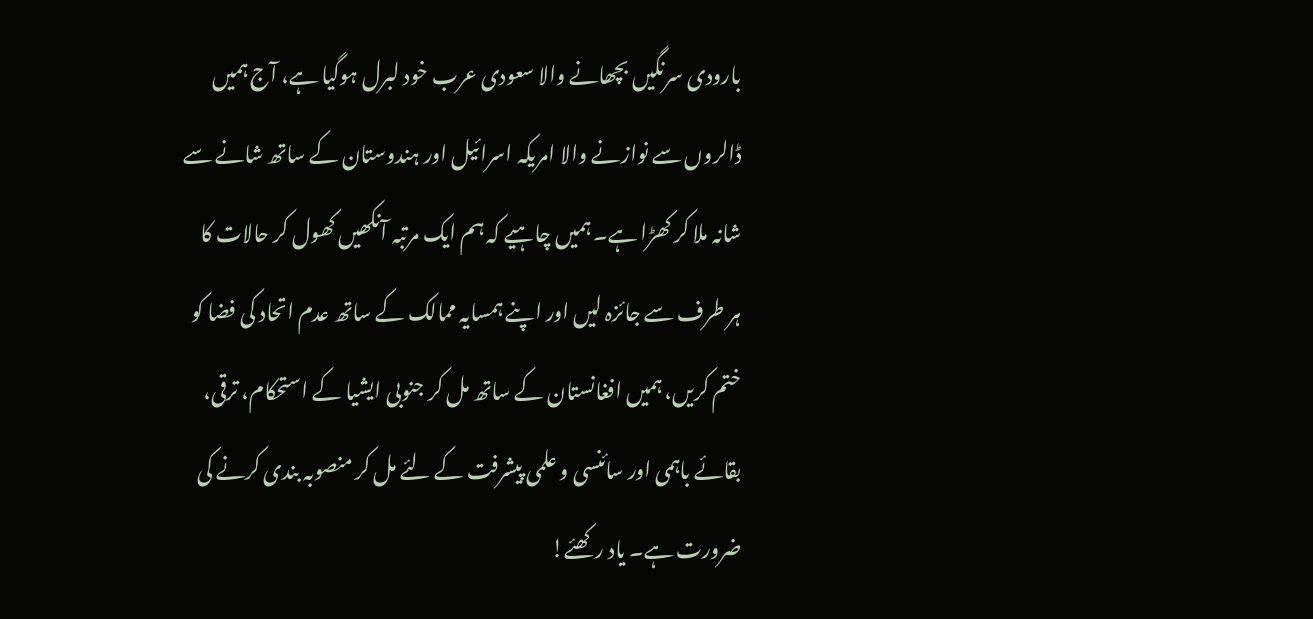بارودی سرنگیں بچھانے والا سعودی عرب خود لبرل ہوگیا ہے، آج ہمیں ڈالروں سے نوازنے والا امریکہ اسرائیل اور ہندوستان کے ساتھ شانے سے شانہ ملا کر کھڑا ہے۔ ہمیں چاہیے کہ ہم ایک مرتبہ آنکھیں کھول کر حالات کا ہر طرف سے جائزہ لیں اور اپنے ہمسایہ ممالک کے ساتھ عدم اتحاد کی فضا کو ختم کریں، ہمیں افغانستان کے ساتھ مل کر جنوبی ایشیا کے استحکام، ترقی، بقائے باہمی اور سائنسی و علمی پیشرفت کے لئے مل کر منصوبہ بندی کرنے کی ضرورت ہے۔ یاد رکھئے!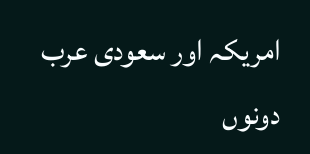امریکہ اور سعودی عرب دونوں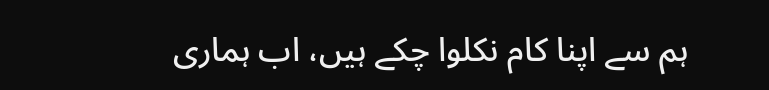ہم سے اپنا کام نکلوا چکے ہیں، اب ہماری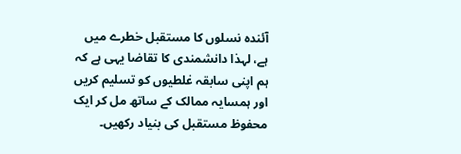آئندہ نسلوں کا مستقبل خطرے میں ہے، لہذا دانشمندی کا تقاضا یہی ہے کہ ہم اپنی سابقہ غلطیوں کو تسلیم کریں اور ہمسایہ ممالک کے ساتھ مل کر ایک محفوظ مستقبل کی بنیاد رکھیں۔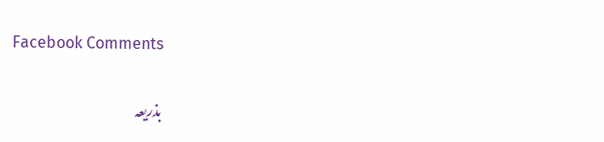Facebook Comments

بذریعہ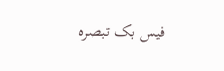فیس بک تبصرہ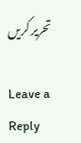تحریر کریں

Leave a Reply